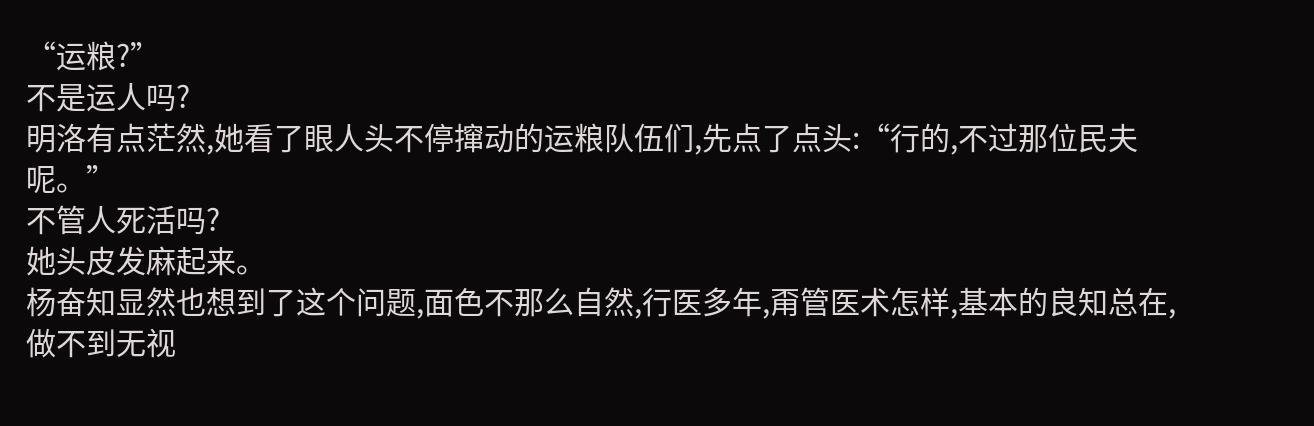“运粮?”
不是运人吗?
明洛有点茫然,她看了眼人头不停撺动的运粮队伍们,先点了点头:“行的,不过那位民夫呢。”
不管人死活吗?
她头皮发麻起来。
杨奋知显然也想到了这个问题,面色不那么自然,行医多年,甭管医术怎样,基本的良知总在,做不到无视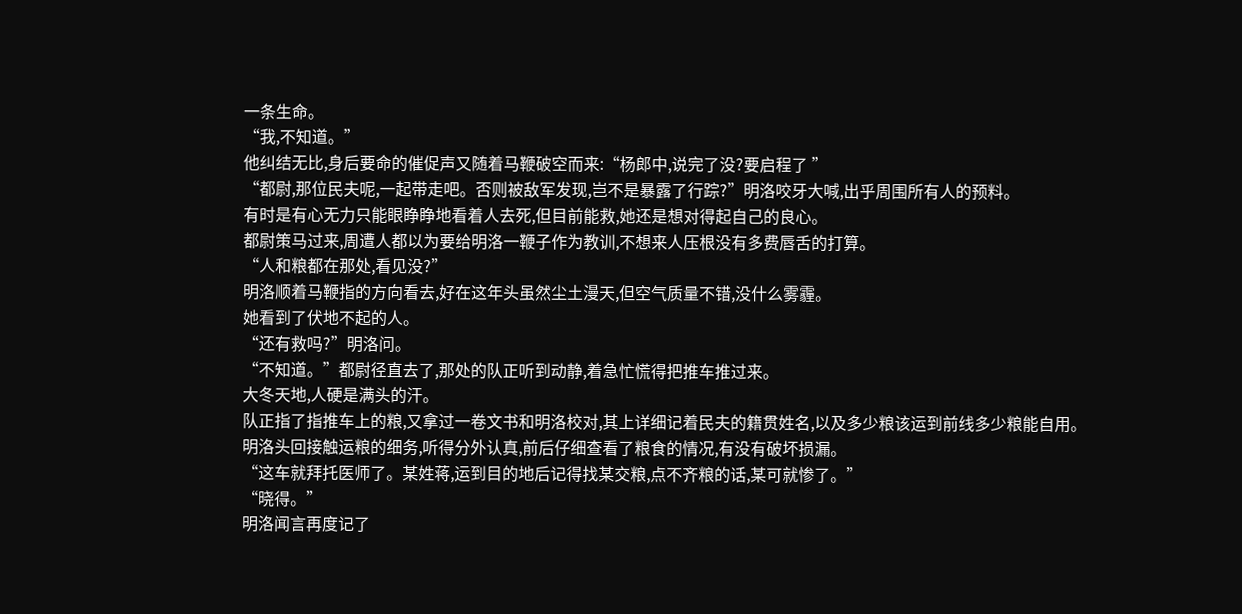一条生命。
“我,不知道。”
他纠结无比,身后要命的催促声又随着马鞭破空而来:“杨郎中,说完了没?要启程了 ”
“都尉,那位民夫呢,一起带走吧。否则被敌军发现,岂不是暴露了行踪?”明洛咬牙大喊,出乎周围所有人的预料。
有时是有心无力只能眼睁睁地看着人去死,但目前能救,她还是想对得起自己的良心。
都尉策马过来,周遭人都以为要给明洛一鞭子作为教训,不想来人压根没有多费唇舌的打算。
“人和粮都在那处,看见没?”
明洛顺着马鞭指的方向看去,好在这年头虽然尘土漫天,但空气质量不错,没什么雾霾。
她看到了伏地不起的人。
“还有救吗?”明洛问。
“不知道。”都尉径直去了,那处的队正听到动静,着急忙慌得把推车推过来。
大冬天地,人硬是满头的汗。
队正指了指推车上的粮,又拿过一卷文书和明洛校对,其上详细记着民夫的籍贯姓名,以及多少粮该运到前线多少粮能自用。
明洛头回接触运粮的细务,听得分外认真,前后仔细查看了粮食的情况,有没有破坏损漏。
“这车就拜托医师了。某姓蒋,运到目的地后记得找某交粮,点不齐粮的话,某可就惨了。”
“晓得。”
明洛闻言再度记了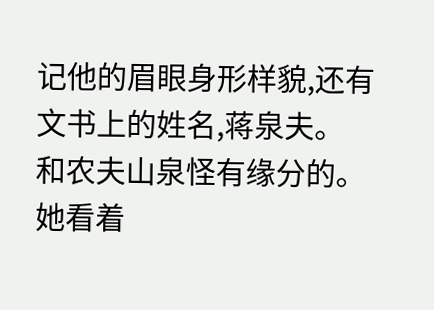记他的眉眼身形样貌,还有文书上的姓名,蒋泉夫。
和农夫山泉怪有缘分的。
她看着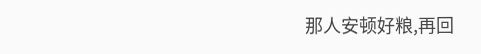那人安顿好粮,再回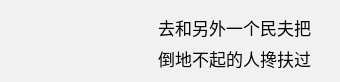去和另外一个民夫把倒地不起的人搀扶过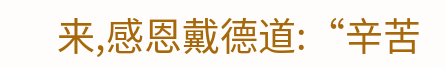来,感恩戴德道:“辛苦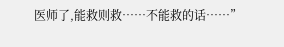医师了,能救则救……不能救的话……”